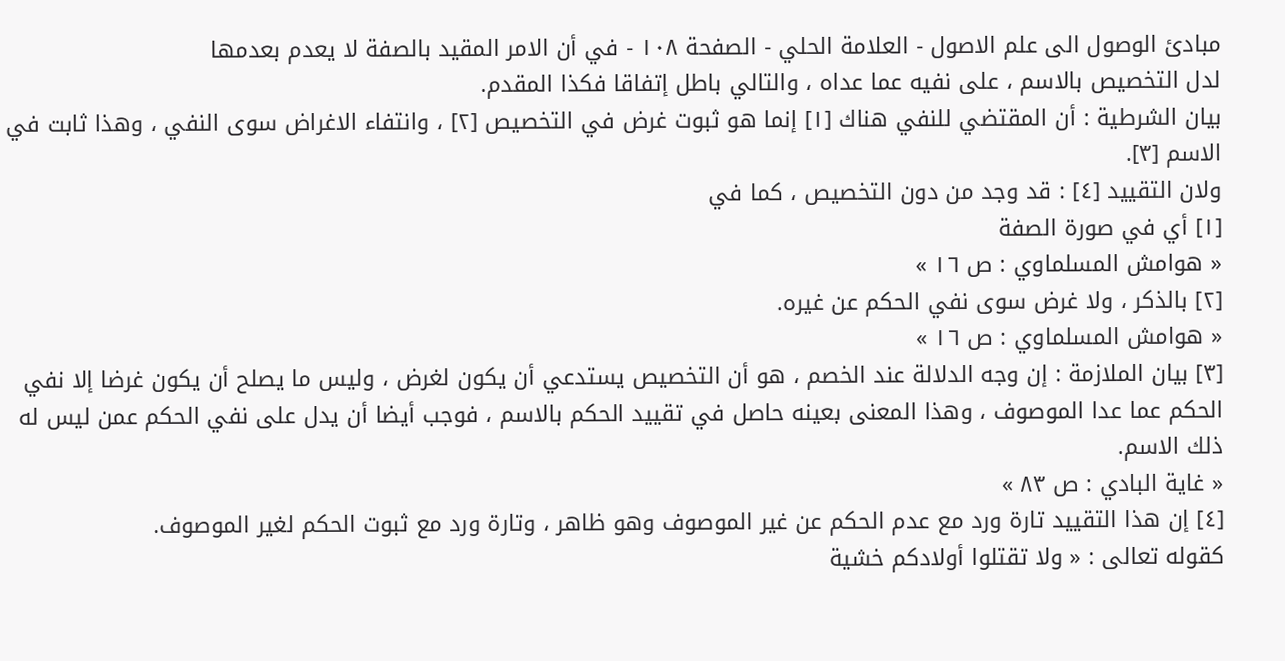مبادئ الوصول الى علم الاصول - العلامة الحلي - الصفحة ١٠٨ - في أن الامر المقيد بالصفة لا يعدم بعدمها
لدل التخصيص بالاسم ، على نفيه عما عداه ، والتالي باطل إتفاقا فكذا المقدم.
بيان الشرطية : أن المقتضي للنفي هناك [١] إنما هو ثبوت غرض في التخصيص [٢] ، وانتفاء الاغراض سوى النفي ، وهذا ثابت في الاسم [٣].
ولان التقييد [٤] : قد وجد من دون التخصيص ، كما في
[١] أي في صورة الصفة
« هوامش المسلماوي : ص ١٦ »
[٢] بالذكر ، ولا غرض سوى نفي الحكم عن غيره.
« هوامش المسلماوي : ص ١٦ »
[٣] بيان الملازمة : إن وجه الدلالة عند الخصم ، هو أن التخصيص يستدعي أن يكون لغرض ، وليس ما يصلح أن يكون غرضا إلا نفي الحكم عما عدا الموصوف ، وهذا المعنى بعينه حاصل في تقييد الحكم بالاسم ، فوجب أيضا أن يدل على نفي الحكم عمن ليس له ذلك الاسم.
« غاية البادي : ص ٨٣ »
[٤] إن هذا التقييد تارة ورد مع عدم الحكم عن غير الموصوف وهو ظاهر ، وتارة ورد مع ثبوت الحكم لغير الموصوف.
كقوله تعالى : « ولا تقتلوا أولادكم خشية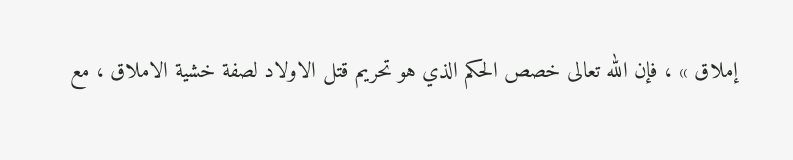إملاق » ، فإن الله تعالى خصص الحكم الذي هو تحريم قتل الاولاد لصفة خشية الاملاق ، مع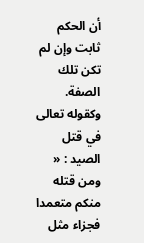أن الحكم ثابت وإن لم تكن تلك الصفة.
وكقوله تعالى في قتل الصيد : « ومن قتله منكم متعمدا فجزاء مثل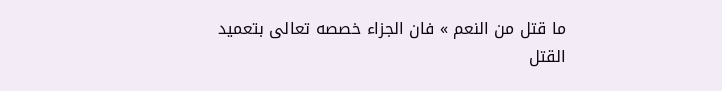ما قتل من النعم » فان الجزاء خصصه تعالى بتعميد القتل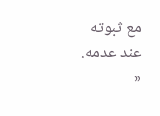مع ثبوته عند عدمه.
«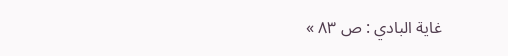غاية البادي : ص ٨٣ »